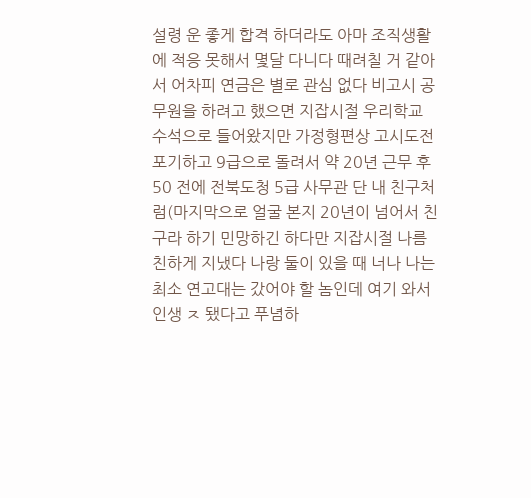설령 운 좋게 합격 하더라도 아마 조직생활에 적응 못해서 몇달 다니다 때려칠 거 같아서 어차피 연금은 별로 관심 없다 비고시 공무원을 하려고 했으면 지잡시절 우리학교 수석으로 들어왔지만 가정형편상 고시도전 포기하고 9급으로 돌려서 약 20년 근무 후 50 전에 전북도청 5급 사무관 단 내 친구처럼(마지막으로 얼굴 본지 20년이 넘어서 친구라 하기 민망하긴 하다만 지잡시절 나름 친하게 지냈다 나랑 둘이 있을 때 너나 나는 최소 연고대는 갔어야 할 놈인데 여기 와서 인생 ㅈ 됐다고 푸념하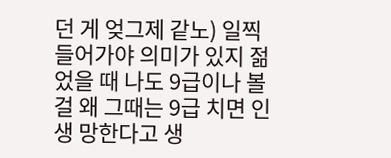던 게 엊그제 같노) 일찍 들어가야 의미가 있지 젊었을 때 나도 9급이나 볼걸 왜 그때는 9급 치면 인생 망한다고 생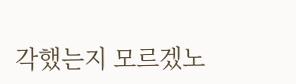각했는지 모르겠노